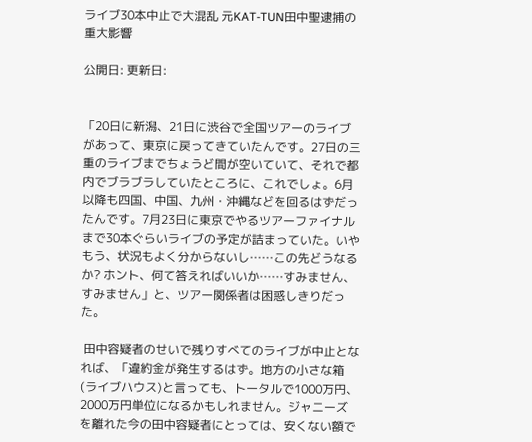ライブ30本中止で大混乱 元KAT-TUN田中聖逮捕の重大影響

公開日: 更新日:


「20日に新潟、21日に渋谷で全国ツアーのライブがあって、東京に戻ってきていたんです。27日の三重のライブまでちょうど間が空いていて、それで都内でブラブラしていたところに、これでしょ。6月以降も四国、中国、九州・沖縄などを回るはずだったんです。7月23日に東京でやるツアーファイナルまで30本ぐらいライブの予定が詰まっていた。いやもう、状況もよく分からないし……この先どうなるか? ホント、何て答えればいいか……すみません、すみません」と、ツアー関係者は困惑しきりだった。

 田中容疑者のせいで残りすべてのライブが中止となれば、「違約金が発生するはず。地方の小さな箱(ライブハウス)と言っても、トータルで1000万円、2000万円単位になるかもしれません。ジャニーズを離れた今の田中容疑者にとっては、安くない額で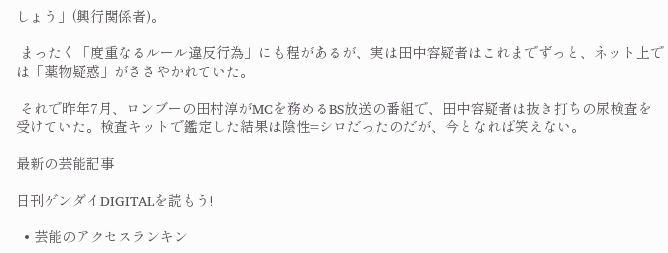しょう」(興行関係者)。

 まったく「度重なるルール違反行為」にも程があるが、実は田中容疑者はこれまでずっと、ネット上では「薬物疑惑」がささやかれていた。

 それで昨年7月、ロンブーの田村淳がMCを務めるBS放送の番組で、田中容疑者は抜き打ちの尿検査を受けていた。検査キットで鑑定した結果は陰性=シロだったのだが、今となれば笑えない。

最新の芸能記事

日刊ゲンダイDIGITALを読もう!

  • 芸能のアクセスランキン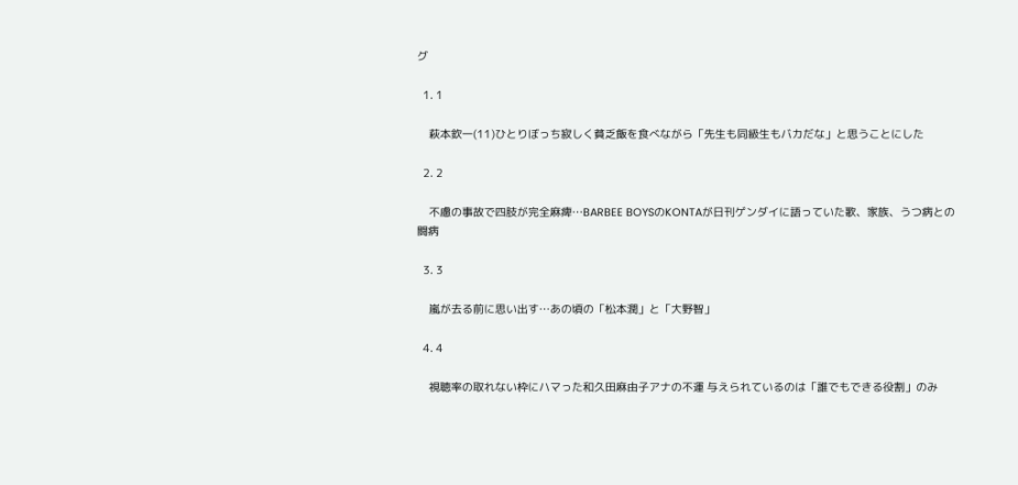グ

  1. 1

    萩本欽一(11)ひとりぼっち寂しく貧乏飯を食べながら「先生も同級生もバカだな」と思うことにした

  2. 2

    不慮の事故で四肢が完全麻痺…BARBEE BOYSのKONTAが日刊ゲンダイに語っていた歌、家族、うつ病との闘病

  3. 3

    嵐が去る前に思い出す…あの頃の「松本潤」と「大野智」

  4. 4

    視聴率の取れない枠にハマった和久田麻由子アナの不運 与えられているのは「誰でもできる役割」のみ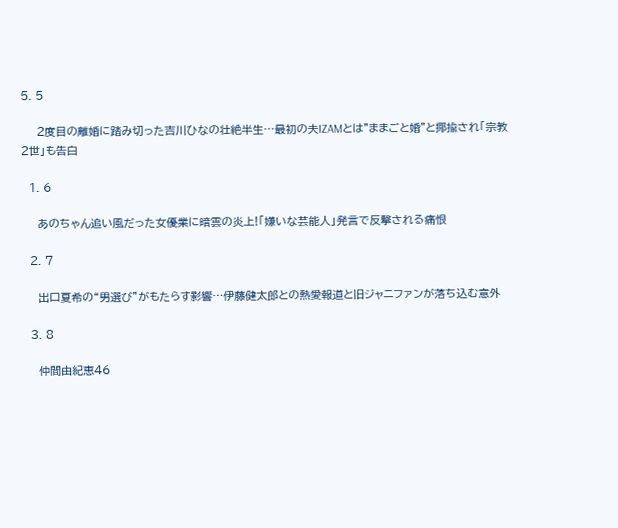5. 5

    2度目の離婚に踏み切った吉川ひなの壮絶半生…最初の夫IZAMとは"ままごと婚"と揶揄され「宗教2世」も告白

  1. 6

    あのちゃん追い風だった女優業に暗雲の炎上!「嫌いな芸能人」発言で反撃される痛恨

  2. 7

    出口夏希の“男選び”がもたらす影響…伊藤健太郎との熱愛報道と旧ジャニファンが落ち込む意外

  3. 8

    仲間由紀恵46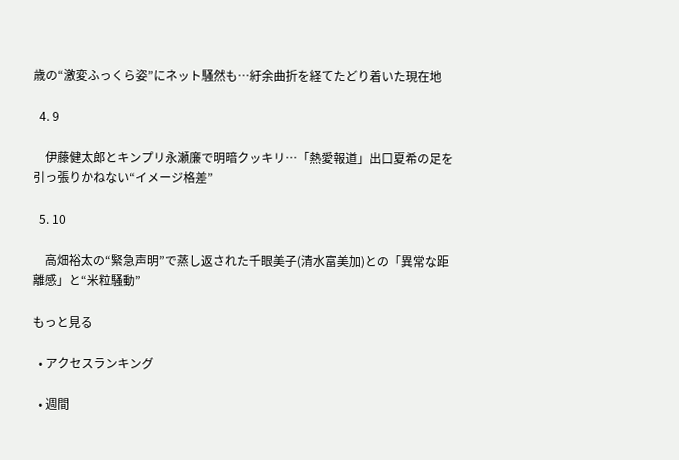歳の“激変ふっくら姿”にネット騒然も…紆余曲折を経てたどり着いた現在地

  4. 9

    伊藤健太郎とキンプリ永瀬廉で明暗クッキリ…「熱愛報道」出口夏希の足を引っ張りかねない“イメージ格差”

  5. 10

    高畑裕太の“緊急声明”で蒸し返された千眼美子(清水富美加)との「異常な距離感」と“米粒騒動”

もっと見る

  • アクセスランキング

  • 週間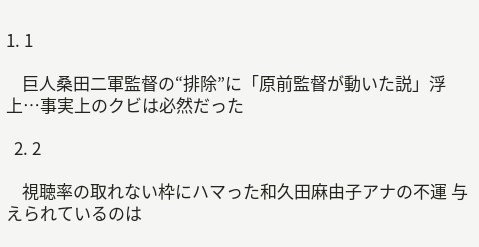1. 1

    巨人桑田二軍監督の“排除”に「原前監督が動いた説」浮上…事実上のクビは必然だった

  2. 2

    視聴率の取れない枠にハマった和久田麻由子アナの不運 与えられているのは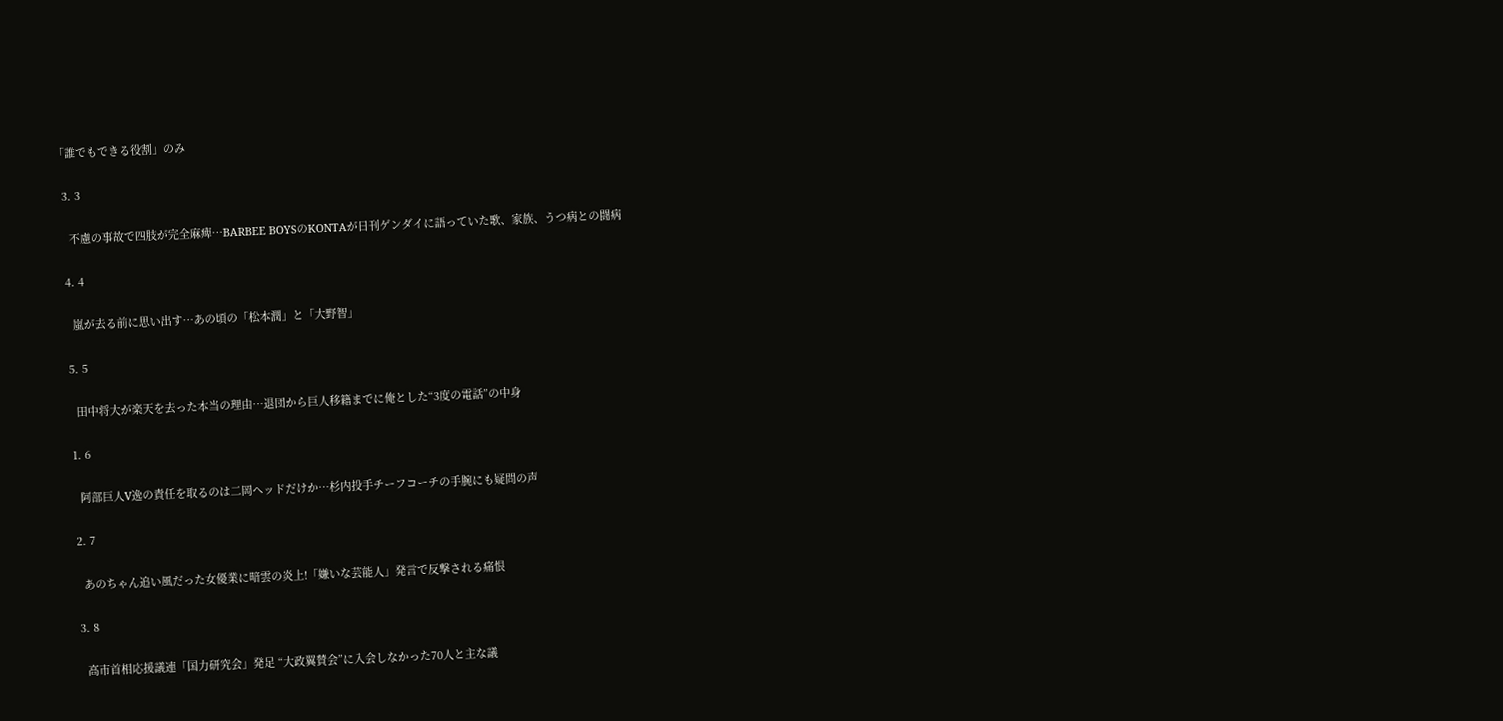「誰でもできる役割」のみ

  3. 3

    不慮の事故で四肢が完全麻痺…BARBEE BOYSのKONTAが日刊ゲンダイに語っていた歌、家族、うつ病との闘病

  4. 4

    嵐が去る前に思い出す…あの頃の「松本潤」と「大野智」

  5. 5

    田中将大が楽天を去った本当の理由…退団から巨人移籍までに俺とした“3度の電話”の中身

  1. 6

    阿部巨人V逸の責任を取るのは二岡ヘッドだけか…杉内投手チーフコーチの手腕にも疑問の声

  2. 7

    あのちゃん追い風だった女優業に暗雲の炎上!「嫌いな芸能人」発言で反撃される痛恨

  3. 8

    高市首相応援議連「国力研究会」発足 “大政翼賛会”に入会しなかった70人と主な議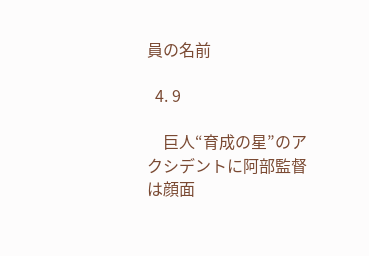員の名前

  4. 9

    巨人“育成の星”のアクシデントに阿部監督は顔面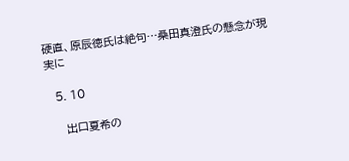硬直、原辰徳氏は絶句…桑田真澄氏の懸念が現実に

  5. 10

    出口夏希の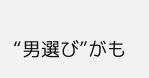“男選び”がも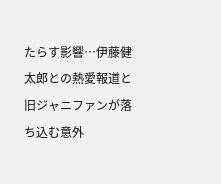たらす影響…伊藤健太郎との熱愛報道と旧ジャニファンが落ち込む意外